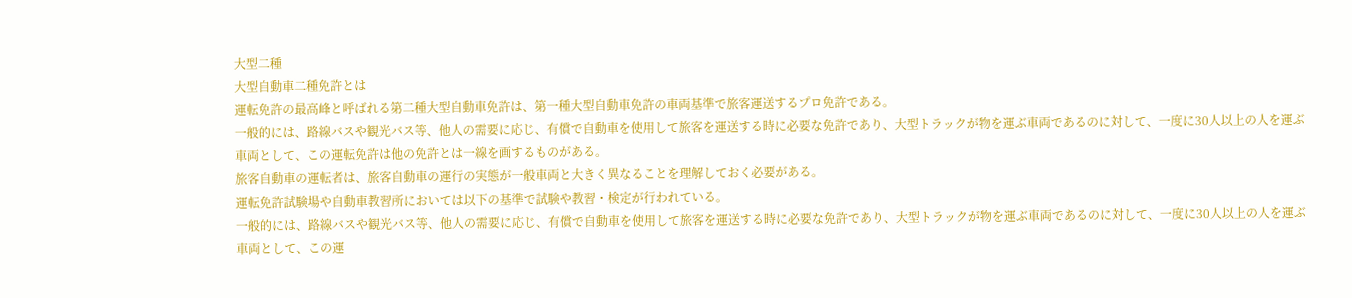大型二種
大型自動車二種免許とは
運転免許の最高峰と呼ばれる第二種大型自動車免許は、第一種大型自動車免許の車両基準で旅客運送するプロ免許である。
一般的には、路線バスや観光バス等、他人の需要に応じ、有償で自動車を使用して旅客を運送する時に必要な免許であり、大型トラックが物を運ぶ車両であるのに対して、一度に30人以上の人を運ぶ車両として、この運転免許は他の免許とは一線を画するものがある。
旅客自動車の運転者は、旅客自動車の運行の実態が一般車両と大きく異なることを理解しておく必要がある。
運転免許試験場や自動車教習所においては以下の基準で試験や教習・検定が行われている。
一般的には、路線バスや観光バス等、他人の需要に応じ、有償で自動車を使用して旅客を運送する時に必要な免許であり、大型トラックが物を運ぶ車両であるのに対して、一度に30人以上の人を運ぶ車両として、この運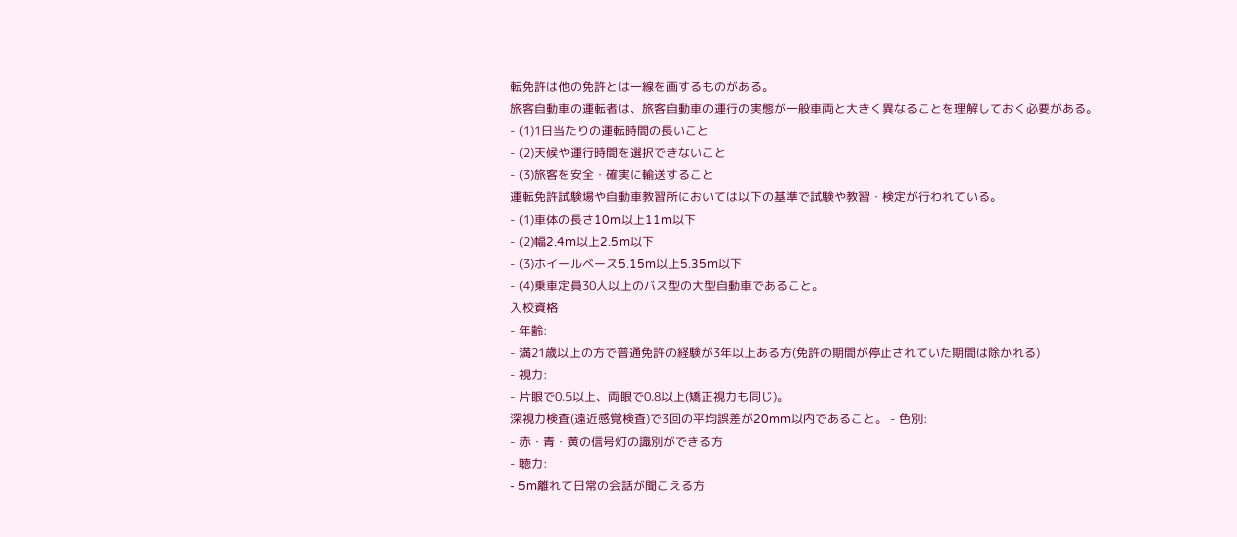転免許は他の免許とは一線を画するものがある。
旅客自動車の運転者は、旅客自動車の運行の実態が一般車両と大きく異なることを理解しておく必要がある。
- (1)1日当たりの運転時間の長いこと
- (2)天候や運行時間を選択できないこと
- (3)旅客を安全・確実に輸送すること
運転免許試験場や自動車教習所においては以下の基準で試験や教習・検定が行われている。
- (1)車体の長さ10m以上11m以下
- (2)幅2.4m以上2.5m以下
- (3)ホイールベース5.15m以上5.35m以下
- (4)乗車定員30人以上のバス型の大型自動車であること。
入校資格
- 年齢:
- 満21歳以上の方で普通免許の経験が3年以上ある方(免許の期間が停止されていた期間は除かれる)
- 視力:
- 片眼で0.5以上、両眼で0.8以上(矯正視力も同じ)。
深視力検査(遠近感覚検査)で3回の平均誤差が20mm以内であること。 - 色別:
- 赤・青・黄の信号灯の識別ができる方
- 聴力:
- 5m離れて日常の会話が聞こえる方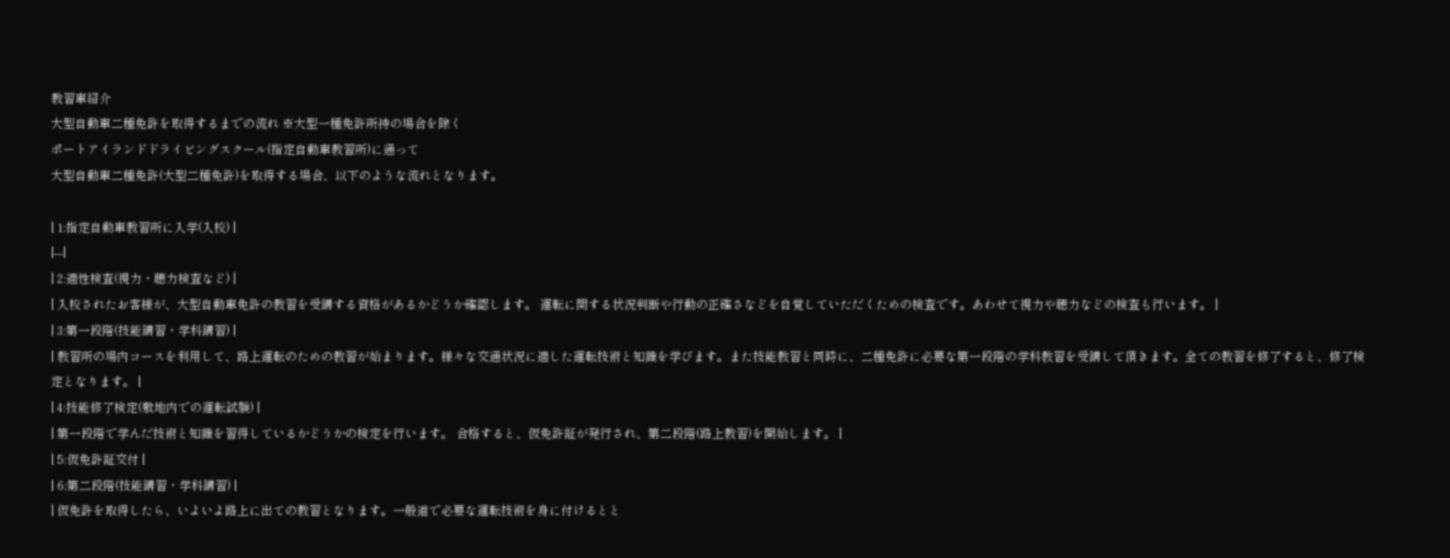教習車紹介
大型自動車二種免許を取得するまでの流れ ※大型一種免許所持の場合を除く
ポートアイランドドライビングスクール(指定自動車教習所)に通って
大型自動車二種免許(大型二種免許)を取得する場合、以下のような流れとなります。

| 1:指定自動車教習所に入学(入校) |
|---|
| 2:適性検査(視力・聴力検査など) |
| 入校されたお客様が、大型自動車免許の教習を受講する資格があるかどうか確認します。 運転に関する状況判断や行動の正確さなどを自覚していただくための検査です。あわせて視力や聴力などの検査も行います。 |
| 3:第一段階(技能講習・学科講習) |
| 教習所の場内コースを利用して、路上運転のための教習が始まります。様々な交通状況に適した運転技術と知識を学びます。また技能教習と同時に、二種免許に必要な第一段階の学科教習を受講して頂きます。全ての教習を修了すると、修了検定となります。 |
| 4:技能修了検定(敷地内での運転試験) |
| 第一段階で学んだ技術と知識を習得しているかどうかの検定を行います。 合格すると、仮免許証が発行され、第二段階(路上教習)を開始します。 |
| 5:仮免許証交付 |
| 6:第二段階(技能講習・学科講習) |
| 仮免許を取得したら、いよいよ路上に出ての教習となります。一般道で必要な運転技術を身に付けるとと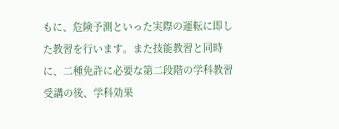もに、危険予測といった実際の運転に即した教習を行います。また技能教習と同時に、二種免許に必要な第二段階の学科教習受講の後、学科効果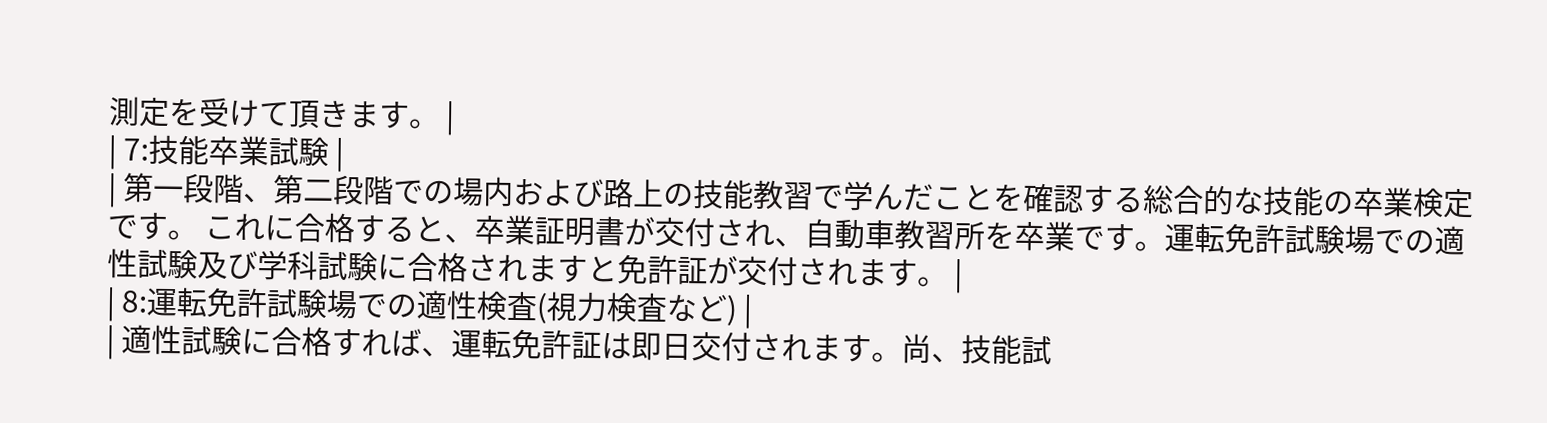測定を受けて頂きます。 |
| 7:技能卒業試験 |
| 第一段階、第二段階での場内および路上の技能教習で学んだことを確認する総合的な技能の卒業検定です。 これに合格すると、卒業証明書が交付され、自動車教習所を卒業です。運転免許試験場での適性試験及び学科試験に合格されますと免許証が交付されます。 |
| 8:運転免許試験場での適性検査(視力検査など) |
| 適性試験に合格すれば、運転免許証は即日交付されます。尚、技能試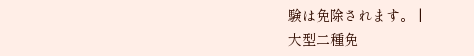験は免除されます。 |
大型二種免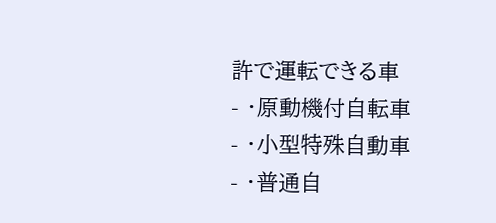許で運転できる車
- ・原動機付自転車
- ・小型特殊自動車
- ・普通自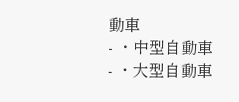動車
- ・中型自動車
- ・大型自動車